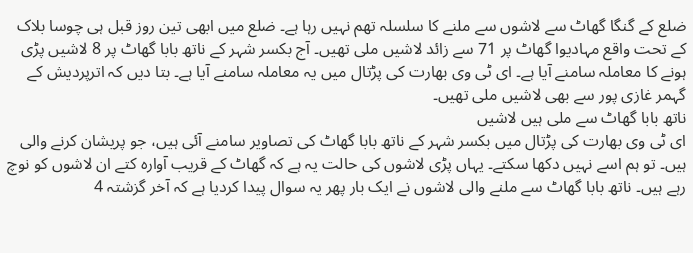ضلع کے گنگا گھاٹ سے لاشوں سے ملنے کا سلسلہ تھم نہیں رہا ہے۔ ضلع میں ابھی تین روز قبل ہی چوسا بلاک کے تحت واقع مہادیوا گھاٹ پر 71 سے زائد لاشیں ملی تھیں۔ آج بکسر شہر کے ناتھ بابا گھاٹ پر 8 لاشیں پڑی ہونے کا معاملہ سامنے آیا ہے۔ ای ٹی وی بھارت کی پڑتال میں یہ معاملہ سامنے آیا ہے۔ بتا دیں کہ اترپردیش کے گہمر غازی پور سے بھی لاشیں ملی تھیں۔
ناتھ بابا گھاٹ سے ملی ہیں لاشیں
ای ٹی وی بھارت کی پڑتال میں بکسر شہر کے ناتھ بابا گھاٹ کی تصاویر سامنے آئی ہیں، جو پریشان کرنے والی ہیں۔ تو ہم اسے نہیں دکھا سکتے۔ یہاں پڑی لاشوں کی حالت یہ ہے کہ گھاٹ کے قریب آوارہ کتے ان لاشوں کو نوچ رہے ہیں۔ ناتھ بابا گھاٹ سے ملنے والی لاشوں نے ایک بار پھر یہ سوال پیدا کردیا ہے کہ آخر گزشتہ 4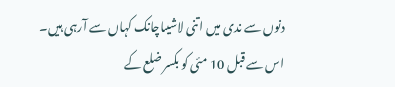دنوں سے ندی میں اتنی لاشیںاچانک کہاں سے آرہی ہیں۔
اس سے قبل 10 مئی کو بکسر ضلع کے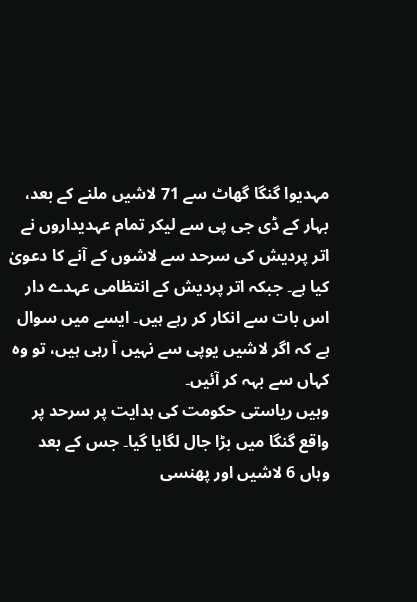مہدیوا گنگا گھاٹ سے 71 لاشیں ملنے کے بعد، بہار کے ڈی جی پی سے لیکر تمام عہدیداروں نے اتر پردیش کی سرحد سے لاشوں کے آنے کا دعویٰ کیا ہے۔ جبکہ اتر پردیش کے انتظامی عہدے دار اس بات سے انکار کر رہے ہیں۔ ایسے میں سوال ہے کہ اگر لاشیں یوپی سے نہیں آ رہی ہیں، تو وہ کہاں سے بہہ کر آئیں۔
وہیں ریاستی حکومت کی ہدایت پر سرحد پر واقع گنگا میں بڑا جال لگایا گیا۔ جس کے بعد وہاں 6 لاشیں اور پھنسی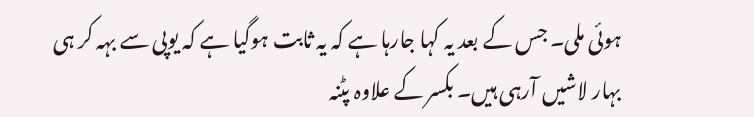ہوئی ملی۔ جس کے بعد یہ کہا جارہا ہے کہ یہ ثابت ہوگیا ہے کہ یوپی سے بہہ کر ہی بہار لاشیں آرہی ہیں۔ بکسر کے علاوہ پٹنہ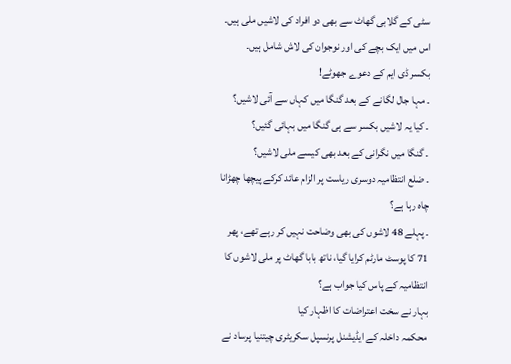سٹی کے گلابی گھاٹ سے بھی دو افراد کی لاشیں ملی ہیں۔ اس میں ایک بچے کی اور نوجوان کی لاش شامل ہیں۔
بکسر ڈی ایم کے دعوے جھوٹے!
۔ مہا جال لگانے کے بعد گنگا میں کہاں سے آئی لاشیں؟
۔ کیا یہ لاشیں بکسر سے ہی گنگا میں بہائی گئیں؟
۔ گنگا میں نگرانی کے بعد بھی کیسے ملی لاشیں؟
۔ ضلع انتظامیہ دوسری ریاست پر الزام عائد کرکے پیچھا چھڑانا چاہ رہا ہے؟
۔ پہلے 48 لاشوں کی بھی وضاحت نہیں کر رہے تھے، پھر 71 کا پوسٹ مارٹم کرایا گیا، ناتھ بابا گھاٹ پر ملی لاشوں کا انتظامیہ کے پاس کیا جواب ہے؟
بہار نے سخت اعتراضات کا اظہار کیا
محکمہ داخلہ کے ایڈیشنل پرنسپل سکریٹری چیتنیا پرساد نے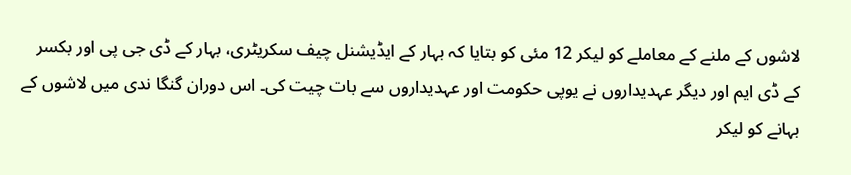لاشوں کے ملنے کے معاملے کو لیکر 12 مئی کو بتایا کہ بہار کے ایڈیشنل چیف سکریٹری، بہار کے ڈی جی پی اور بکسر کے ڈی ایم اور دیگر عہدیداروں نے یوپی حکومت اور عہدیداروں سے بات چیت کی۔ اس دوران گنگا ندی میں لاشوں کے بہانے کو لیکر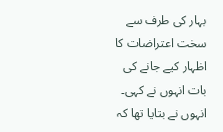بہار کی طرف سے سخت اعتراضات کا اظہار کیے جانے کی بات انہوں نے کہی۔
انہوں نے بتایا تھا کہ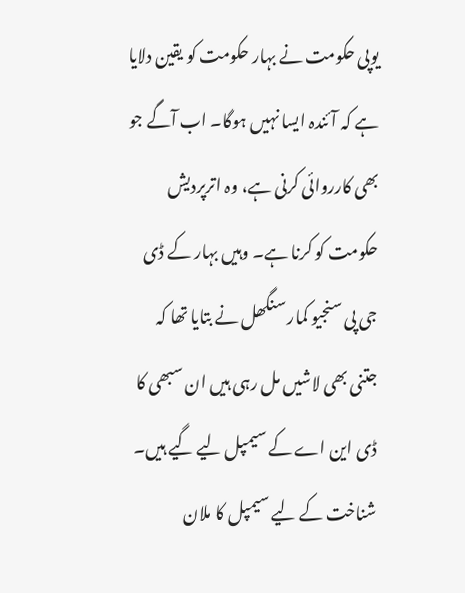یوپی حکومت نے بہار حکومت کو یقین دلایا ہے کہ آئندہ ایسا نہیں ہوگا۔ اب آگے جو بھی کارروائی کرنی ہے، وہ اترپردیش حکومت کو کرنا ہے۔ وہیں بہار کے ڈی جی پی سنجیو کمار سنگھل نے بتایا تھا کہ جتنی بھی لاشیں مل رہی ہیں ان سبھی کا ڈی این اے کے سیمپل لیے گیے ہیں۔ شناخت کے لیے سیمپل کا ملان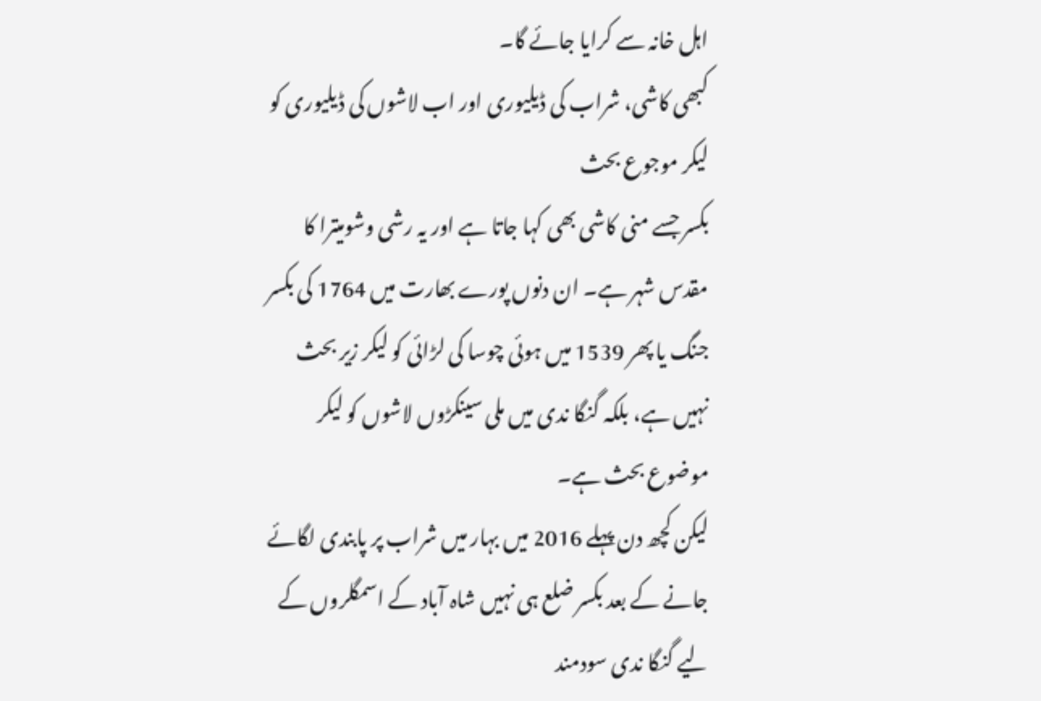اہل خانہ سے کرایا جائے گا۔
کبھی کاشی، شراب کی ڈیلیوری اور اب لاشوں کی ڈیلیوری کو لیکر موجوع بحث
بکسر جسے منی کاشی بھی کہا جاتا ہے اور یہ رشی وشومیترا کا مقدس شہر ہے۔ ان دنوں پورے بھارت میں 1764 کی بکسر جنگ یا پھر 1539 میں ہوئی چوسا کی لڑائی کو لیکر زیر بحث نہیں ہے، بلکہ گنگا ندی میں ملی سینکڑوں لاشوں کو لیکر موضوع بحث ہے۔
لیکن کچھ دن پہلے 2016 میں بہار میں شراب پر پابندی لگائے جانے کے بعد بکسر ضلع ہی نہیں شاہ آباد کے اسمگلروں کے لیے گنگا ندی سودمند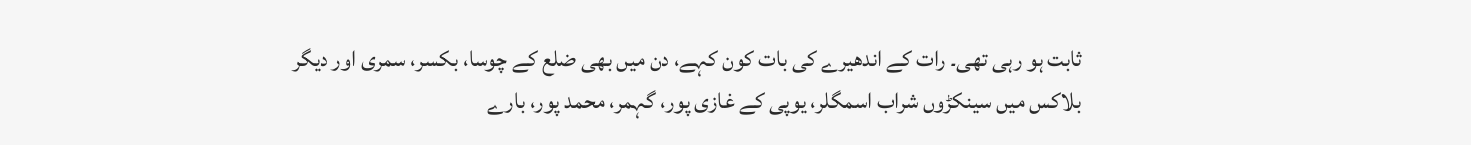ثابت ہو رہی تھی۔ رات کے اندھیرے کی بات کون کہے، دن میں بھی ضلع کے چوسا، بکسر، سمری اور دیگر بلاکس میں سینکڑوں شراب اسمگلر، یوپی کے غازی پور، گہمر، محمد پور، بارے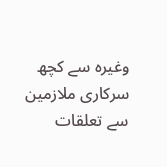وغیرہ سے کچھ سرکاری ملازمین سے تعلقات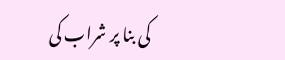کی بنا پر شراب کی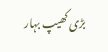بڑی کھیپ بہار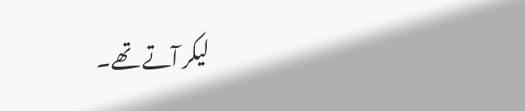لیکر آتے تھے۔